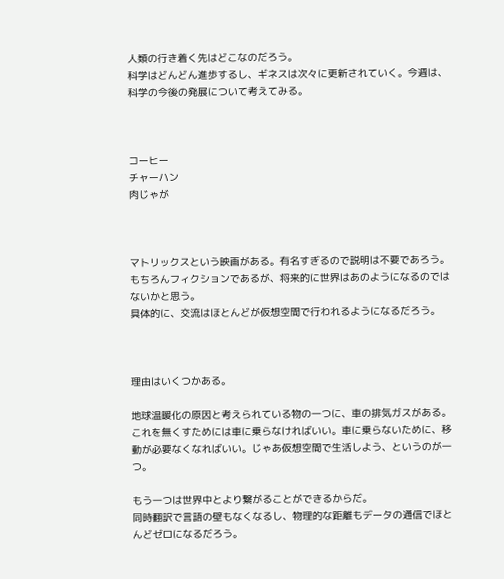人類の行き着く先はどこなのだろう。
科学はどんどん進歩するし、ギネスは次々に更新されていく。今週は、科学の今後の発展について考えてみる。



コーヒー
チャーハン
肉じゃが



マトリックスという映画がある。有名すぎるので説明は不要であろう。
もちろんフィクションであるが、将来的に世界はあのようになるのではないかと思う。
具体的に、交流はほとんどが仮想空間で行われるようになるだろう。



理由はいくつかある。

地球温暖化の原因と考えられている物の一つに、車の排気ガスがある。これを無くすためには車に乗らなければいい。車に乗らないために、移動が必要なくなればいい。じゃあ仮想空間で生活しよう、というのが一つ。

もう一つは世界中とより繋がることができるからだ。
同時翻訳で言語の壁もなくなるし、物理的な距離もデータの通信でほとんどゼロになるだろう。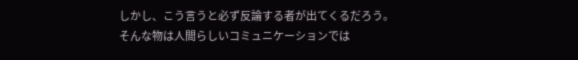しかし、こう言うと必ず反論する者が出てくるだろう。
そんな物は人間らしいコミュニケーションでは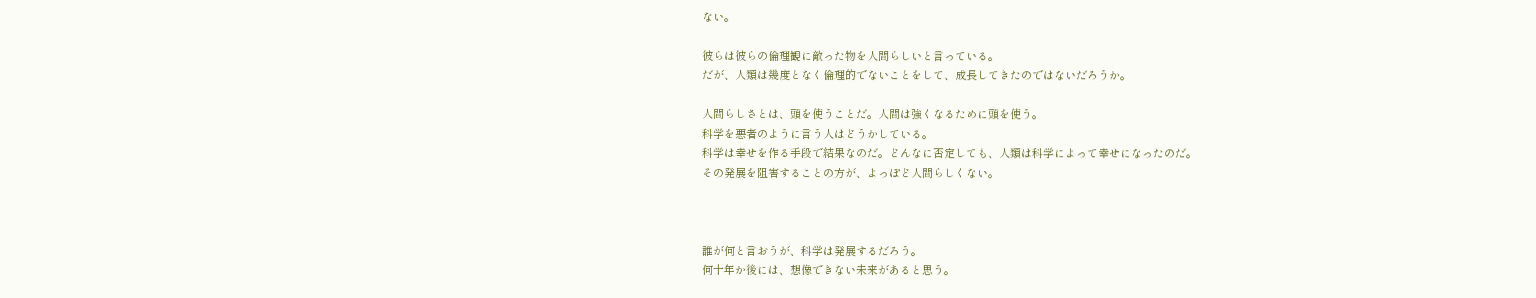ない。

彼らは彼らの倫理観に敵った物を人間らしいと言っている。
だが、人類は幾度となく倫理的でないことをして、成長してきたのではないだろうか。

人間らしさとは、頭を使うことだ。人間は強くなるために頭を使う。
科学を悪者のように言う人はどうかしている。
科学は幸せを作る手段で結果なのだ。どんなに否定しても、人類は科学によって幸せになったのだ。
その発展を阻害することの方が、よっぽど人間らしくない。



誰が何と言おうが、科学は発展するだろう。
何十年か後には、想像できない未来があると思う。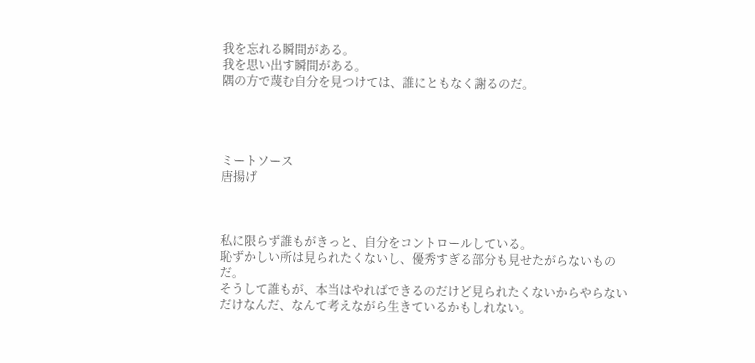我を忘れる瞬間がある。
我を思い出す瞬間がある。
隅の方で蔑む自分を見つけては、誰にともなく謝るのだ。




ミートソース
唐揚げ



私に限らず誰もがきっと、自分をコントロールしている。
恥ずかしい所は見られたくないし、優秀すぎる部分も見せたがらないものだ。
そうして誰もが、本当はやればできるのだけど見られたくないからやらないだけなんだ、なんて考えながら生きているかもしれない。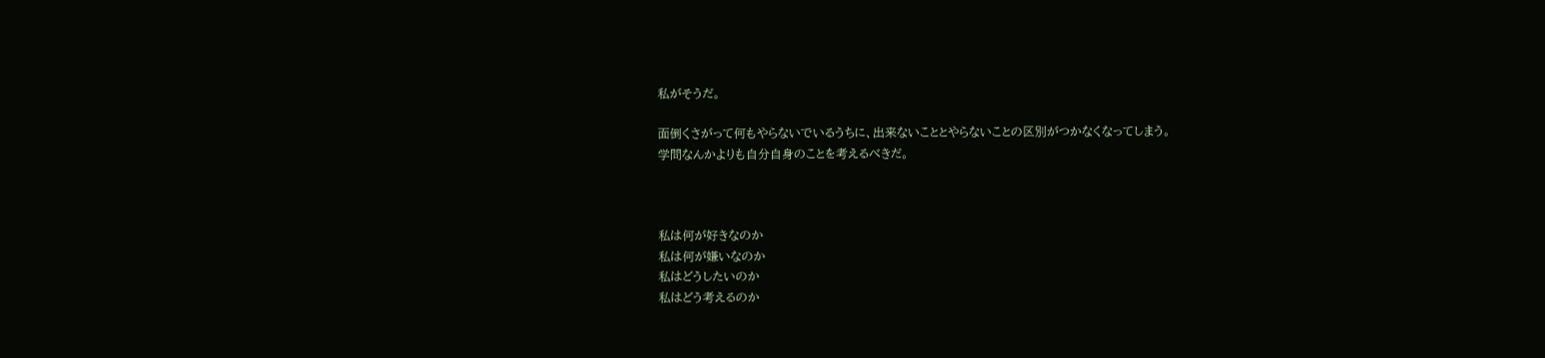私がそうだ。

面倒くさがって何もやらないでいるうちに、出来ないこととやらないことの区別がつかなくなってしまう。
学問なんかよりも自分自身のことを考えるべきだ。



私は何が好きなのか
私は何が嫌いなのか
私はどうしたいのか
私はどう考えるのか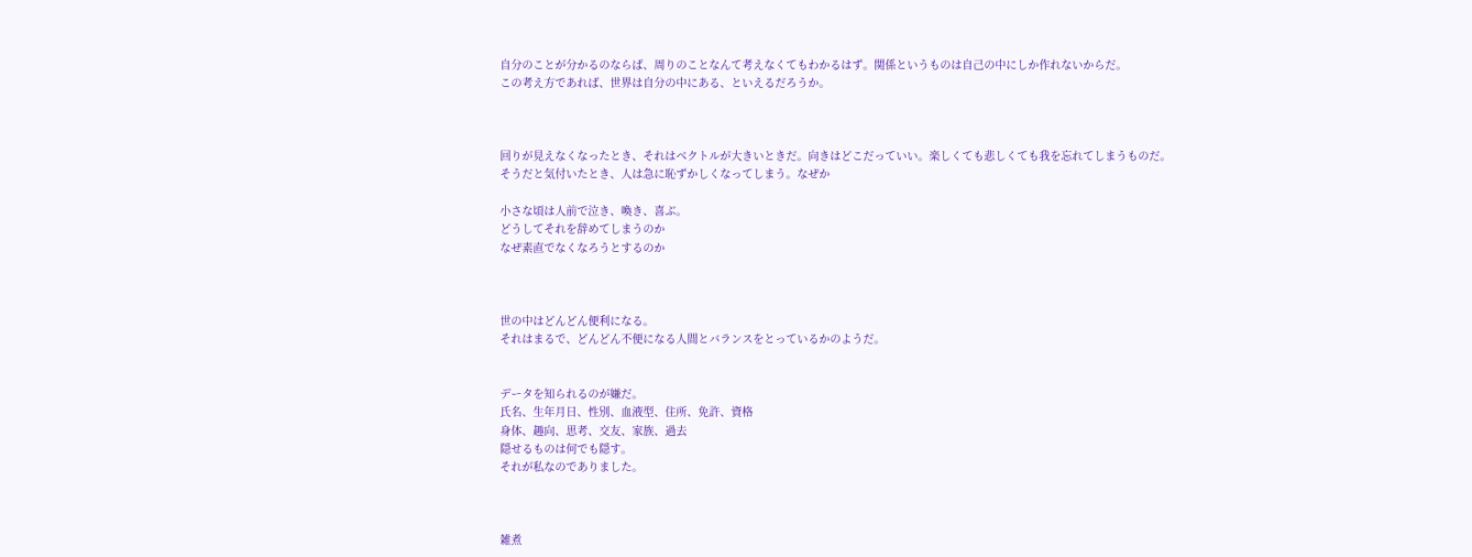自分のことが分かるのならば、周りのことなんて考えなくてもわかるはず。関係というものは自己の中にしか作れないからだ。
この考え方であれば、世界は自分の中にある、といえるだろうか。



回りが見えなくなったとき、それはベクトルが大きいときだ。向きはどこだっていい。楽しくても悲しくても我を忘れてしまうものだ。
そうだと気付いたとき、人は急に恥ずかしくなってしまう。なぜか

小さな頃は人前で泣き、喚き、喜ぶ。
どうしてそれを辞めてしまうのか
なぜ素直でなくなろうとするのか



世の中はどんどん便利になる。
それはまるで、どんどん不便になる人間とバランスをとっているかのようだ。


データを知られるのが嫌だ。
氏名、生年月日、性別、血液型、住所、免許、資格
身体、趣向、思考、交友、家族、過去
隠せるものは何でも隠す。
それが私なのでありました。



雑煮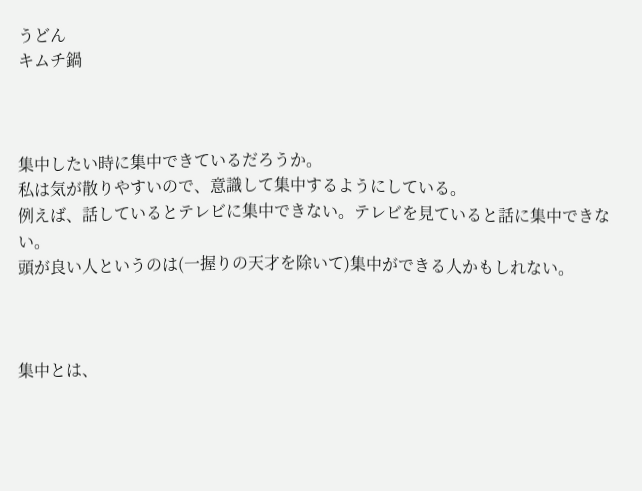うどん
キムチ鍋



集中したい時に集中できているだろうか。
私は気が散りやすいので、意識して集中するようにしている。
例えば、話しているとテレビに集中できない。テレビを見ていると話に集中できない。
頭が良い人というのは(一握りの天才を除いて)集中ができる人かもしれない。



集中とは、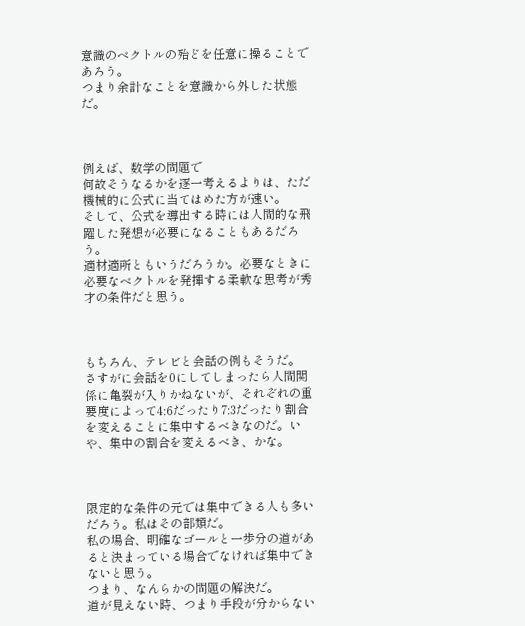意識のベクトルの殆どを任意に操ることであろう。
つまり余計なことを意識から外した状態だ。



例えば、数学の問題で
何故そうなるかを逐一考えるよりは、ただ機械的に公式に当てはめた方が速い。
そして、公式を導出する時には人間的な飛躍した発想が必要になることもあるだろう。
適材適所ともいうだろうか。必要なときに必要なベクトルを発揮する柔軟な思考が秀才の条件だと思う。



もちろん、テレビと会話の例もそうだ。
さすがに会話を0にしてしまったら人間関係に亀裂が入りかねないが、それぞれの重要度によって4:6だったり7:3だったり割合を変えることに集中するべきなのだ。いや、集中の割合を変えるべき、かな。



限定的な条件の元では集中できる人も多いだろう。私はその部類だ。
私の場合、明確なゴールと一歩分の道があると決まっている場合でなければ集中できないと思う。
つまり、なんらかの問題の解決だ。
道が見えない時、つまり手段が分からない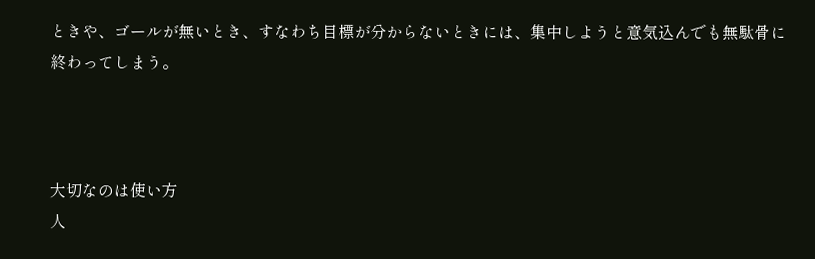ときや、ゴールが無いとき、すなわち目標が分からないときには、集中しようと意気込んでも無駄骨に終わってしまう。



大切なのは使い方
人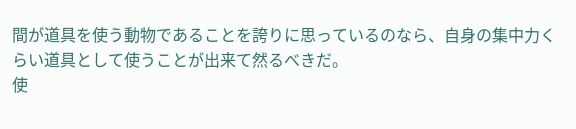間が道具を使う動物であることを誇りに思っているのなら、自身の集中力くらい道具として使うことが出来て然るべきだ。
使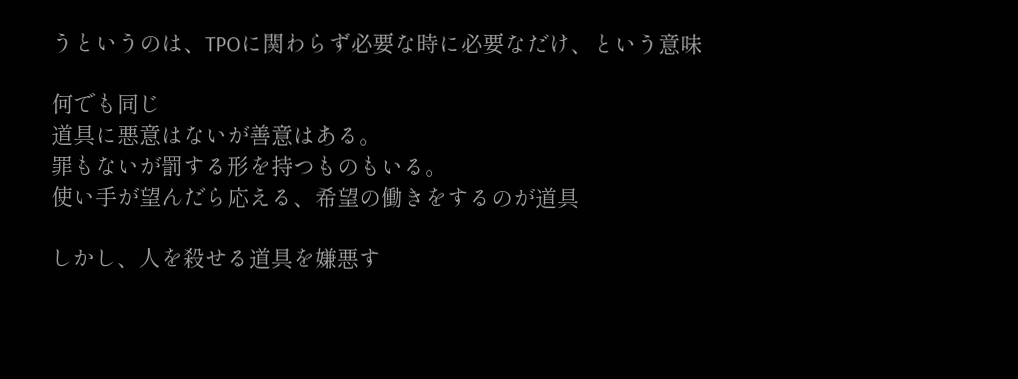うというのは、TPOに関わらず必要な時に必要なだけ、という意味

何でも同じ
道具に悪意はないが善意はある。
罪もないが罰する形を持つものもいる。
使い手が望んだら応える、希望の働きをするのが道具

しかし、人を殺せる道具を嫌悪す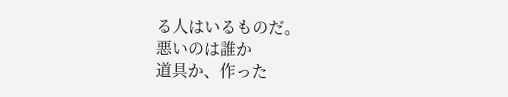る人はいるものだ。
悪いのは誰か
道具か、作った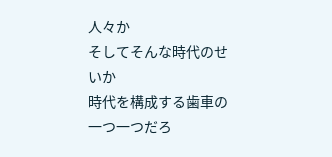人々か
そしてそんな時代のせいか
時代を構成する歯車の一つ一つだろ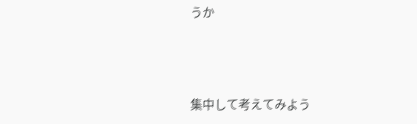うか



集中して考えてみよう